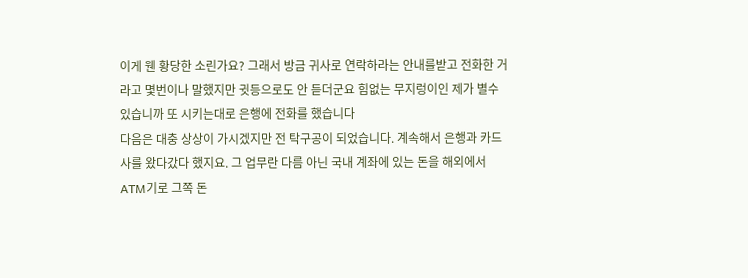이게 웬 황당한 소린가요? 그래서 방금 귀사로 연락하라는 안내를받고 전화한 거라고 몇번이나 말했지만 귓등으로도 안 듣더군요 힘없는 무지렁이인 제가 별수 있습니까 또 시키는대로 은행에 전화를 했습니다
다음은 대충 상상이 가시겠지만 전 탁구공이 되었습니다. 계속해서 은행과 카드사를 왔다갔다 했지요. 그 업무란 다름 아닌 국내 계좌에 있는 돈을 해외에서 ATM기로 그쪽 돈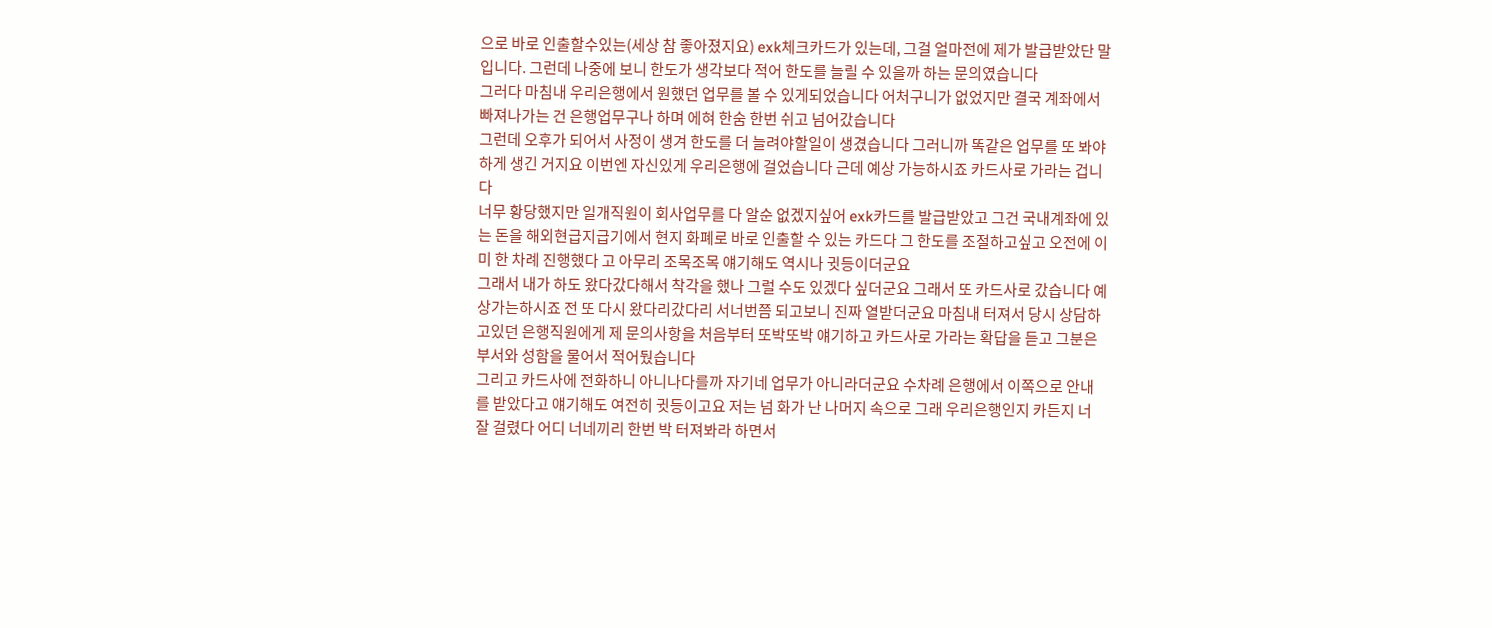으로 바로 인출할수있는(세상 참 좋아졌지요) exk체크카드가 있는데, 그걸 얼마전에 제가 발급받았단 말입니다. 그런데 나중에 보니 한도가 생각보다 적어 한도를 늘릴 수 있을까 하는 문의였습니다
그러다 마침내 우리은행에서 원했던 업무를 볼 수 있게되었습니다 어처구니가 없었지만 결국 계좌에서 빠져나가는 건 은행업무구나 하며 에혀 한숨 한번 쉬고 넘어갔습니다
그런데 오후가 되어서 사정이 생겨 한도를 더 늘려야할일이 생겼습니다 그러니까 똑같은 업무를 또 봐야 하게 생긴 거지요 이번엔 자신있게 우리은행에 걸었습니다 근데 예상 가능하시죠 카드사로 가라는 겁니다
너무 황당했지만 일개직원이 회사업무를 다 알순 없겠지싶어 exk카드를 발급받았고 그건 국내계좌에 있는 돈을 해외현급지급기에서 현지 화폐로 바로 인출할 수 있는 카드다 그 한도를 조절하고싶고 오전에 이미 한 차례 진행했다 고 아무리 조목조목 얘기해도 역시나 귓등이더군요
그래서 내가 하도 왔다갔다해서 착각을 했나 그럴 수도 있겠다 싶더군요 그래서 또 카드사로 갔습니다 예상가는하시죠 전 또 다시 왔다리갔다리 서너번쯤 되고보니 진짜 열받더군요 마침내 터져서 당시 상담하고있던 은행직원에게 제 문의사항을 처음부터 또박또박 얘기하고 카드사로 가라는 확답을 듣고 그분은 부서와 성함을 물어서 적어뒀습니다
그리고 카드사에 전화하니 아니나다를까 자기네 업무가 아니라더군요 수차례 은행에서 이쪽으로 안내를 받았다고 얘기해도 여전히 귓등이고요 저는 넘 화가 난 나머지 속으로 그래 우리은행인지 카든지 너 잘 걸렸다 어디 너네끼리 한번 박 터져봐라 하면서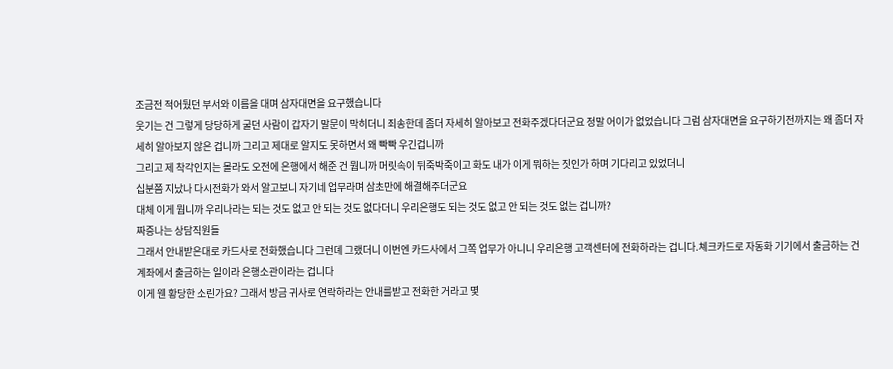조금전 적어뒀던 부서와 이름을 대며 삼자대면을 요구했습니다
웃기는 건 그렇게 당당하게 굴던 사람이 갑자기 말문이 막히더니 죄송한데 좀더 자세히 알아보고 전화주겠다더군요 정말 어이가 없었습니다 그럼 삼자대면을 요구하기전까지는 왜 좀더 자세히 알아보지 않은 겁니까 그리고 제대로 알지도 못하면서 왜 빡빡 우긴겁니까
그리고 제 착각인지는 몰라도 오전에 은행에서 해준 건 뭡니까 머릿속이 뒤죽박죽이고 화도 내가 이게 뭐하는 짓인가 하며 기다리고 있었더니
십분쯤 지났나 다시전화가 와서 알고보니 자기네 업무라며 삼초만에 해결해주더군요
대체 이게 뭡니까 우리나라는 되는 것도 없고 안 되는 것도 없다더니 우리은행도 되는 것도 없고 안 되는 것도 없는 겁니까?
짜증나는 상담직원들
그래서 안내받은대로 카드사로 전화했습니다 그런뎨 그랬더니 이번엔 카드사에서 그쪽 업무가 아니니 우리은행 고객센터에 전화하라는 겁니다.쳬크카드로 자동화 기기에서 출금하는 건 계좌에서 출금하는 일이라 은행소관이라는 겁니다
이게 웬 황당한 소린가요? 그래서 방금 귀사로 연락하라는 안내를받고 전화한 거라고 몇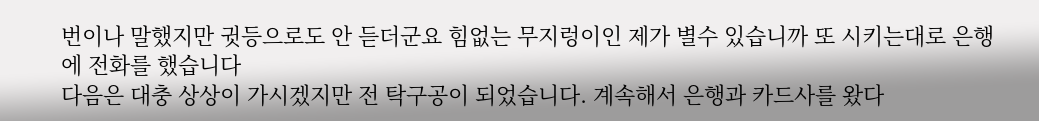번이나 말했지만 귓등으로도 안 듣더군요 힘없는 무지렁이인 제가 별수 있습니까 또 시키는대로 은행에 전화를 했습니다
다음은 대충 상상이 가시겠지만 전 탁구공이 되었습니다. 계속해서 은행과 카드사를 왔다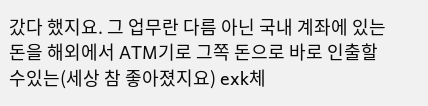갔다 했지요. 그 업무란 다름 아닌 국내 계좌에 있는 돈을 해외에서 ATM기로 그쪽 돈으로 바로 인출할수있는(세상 참 좋아졌지요) exk체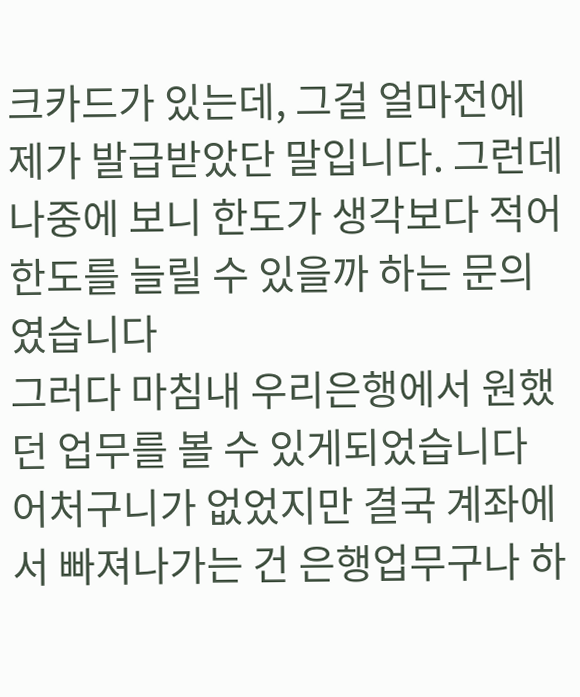크카드가 있는데, 그걸 얼마전에 제가 발급받았단 말입니다. 그런데 나중에 보니 한도가 생각보다 적어 한도를 늘릴 수 있을까 하는 문의였습니다
그러다 마침내 우리은행에서 원했던 업무를 볼 수 있게되었습니다 어처구니가 없었지만 결국 계좌에서 빠져나가는 건 은행업무구나 하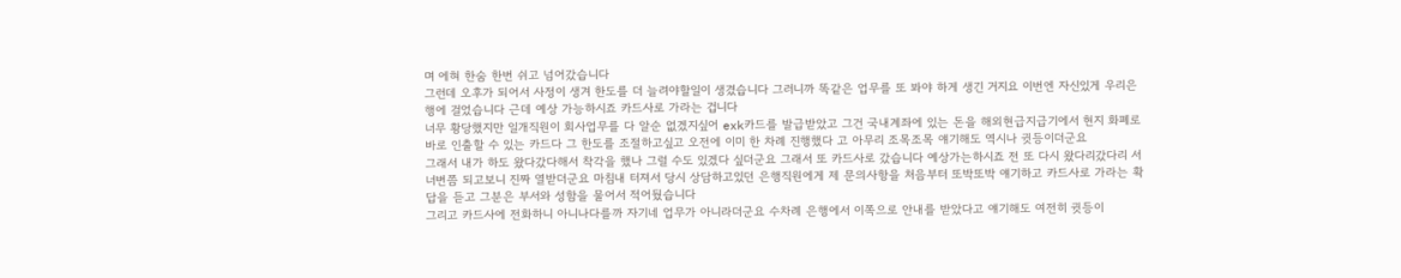며 에혀 한숨 한번 쉬고 넘어갔습니다
그런데 오후가 되어서 사정이 생겨 한도를 더 늘려야할일이 생겼습니다 그러니까 똑같은 업무를 또 봐야 하게 생긴 거지요 이번엔 자신있게 우리은행에 걸었습니다 근데 예상 가능하시죠 카드사로 가라는 겁니다
너무 황당했지만 일개직원이 회사업무를 다 알순 없겠지싶어 exk카드를 발급받았고 그건 국내계좌에 있는 돈을 해외현급지급기에서 현지 화폐로 바로 인출할 수 있는 카드다 그 한도를 조절하고싶고 오전에 이미 한 차례 진행했다 고 아무리 조목조목 얘기해도 역시나 귓등이더군요
그래서 내가 하도 왔다갔다해서 착각을 했나 그럴 수도 있겠다 싶더군요 그래서 또 카드사로 갔습니다 예상가는하시죠 전 또 다시 왔다리갔다리 서너번쯤 되고보니 진짜 열받더군요 마침내 터져서 당시 상담하고있던 은행직원에게 제 문의사항을 처음부터 또박또박 얘기하고 카드사로 가라는 확답을 듣고 그분은 부서와 성함을 물어서 적어뒀습니다
그리고 카드사에 전화하니 아니나다를까 자기네 업무가 아니라더군요 수차례 은행에서 이쪽으로 안내를 받았다고 얘기해도 여전히 귓등이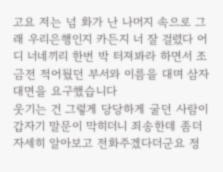고요 저는 넘 화가 난 나머지 속으로 그래 우리은행인지 카든지 너 잘 걸렸다 어디 너네끼리 한번 박 터져봐라 하면서 조금전 적어뒀던 부서와 이름을 대며 삼자대면을 요구했습니다
웃기는 건 그렇게 당당하게 굴던 사람이 갑자기 말문이 막히더니 죄송한데 좀더 자세히 알아보고 전화주겠다더군요 정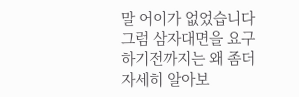말 어이가 없었습니다 그럼 삼자대면을 요구하기전까지는 왜 좀더 자세히 알아보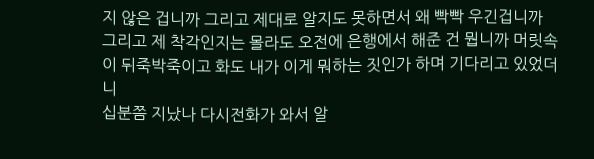지 않은 겁니까 그리고 제대로 알지도 못하면서 왜 빡빡 우긴겁니까
그리고 제 착각인지는 몰라도 오전에 은행에서 해준 건 뭡니까 머릿속이 뒤죽박죽이고 화도 내가 이게 뭐하는 짓인가 하며 기다리고 있었더니
십분쯤 지났나 다시전화가 와서 알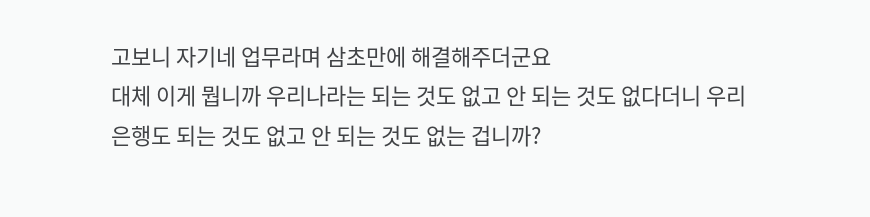고보니 자기네 업무라며 삼초만에 해결해주더군요
대체 이게 뭡니까 우리나라는 되는 것도 없고 안 되는 것도 없다더니 우리은행도 되는 것도 없고 안 되는 것도 없는 겁니까?